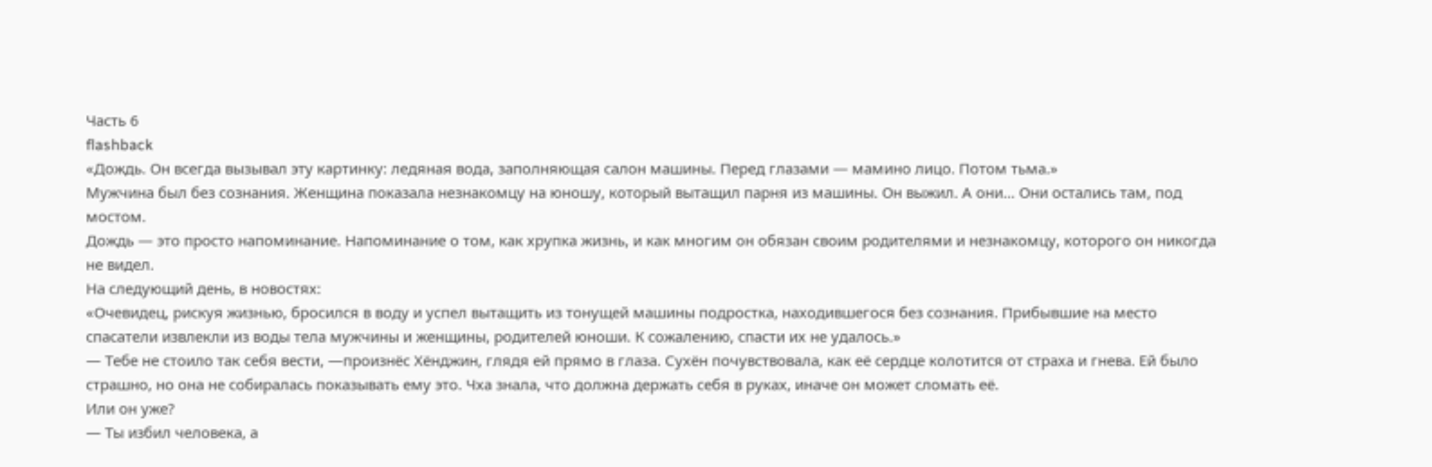Часть 6
flashback
«Дождь. Он всегда вызывал эту картинку: ледяная вода, заполняющая салон машины. Перед глазами — мамино лицо. Потом тьма.»
Мужчина был без сознания. Женщина показала незнакомцу на юношу, который вытащил парня из машины. Он выжил. А они... Они остались там, под мостом.
Дождь — это просто напоминание. Напоминание о том, как хрупка жизнь, и как многим он обязан своим родителями и незнакомцу, которого он никогда не видел.
На следующий день, в новостях:
«Очевидец, рискуя жизнью, бросился в воду и успел вытащить из тонущей машины подростка, находившегося без сознания. Прибывшие на место спасатели извлекли из воды тела мужчины и женщины, родителей юноши. К сожалению, спасти их не удалось.»
— Тебе не стоило так себя вести, —произнёс Хёнджин, глядя ей прямо в глаза. Сухён почувствовала, как её сердце колотится от страха и гнева. Ей было страшно, но она не собиралась показывать ему это. Чха знала, что должна держать себя в руках, иначе он может сломать её.
Или он уже?
— Ты избил человека, а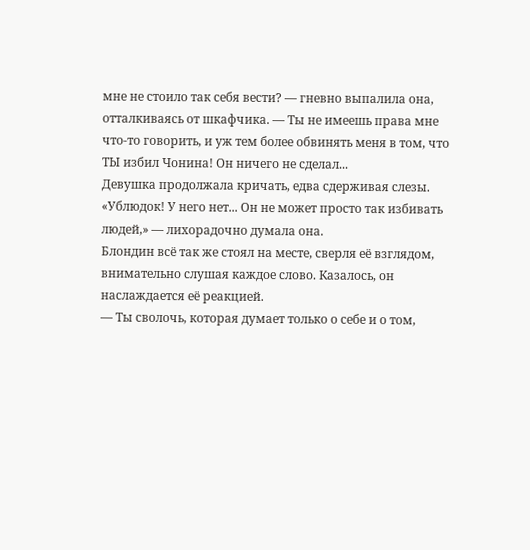мне не стоило так себя вести? — гневно выпалила она, отталкиваясь от шкафчика. — Ты не имеешь права мне что-то говорить, и уж тем более обвинять меня в том, что ТЫ избил Чонина! Он ничего не сделал...
Девушка продолжала кричать, едва сдерживая слезы. «Ублюдок! У него нет... Он не может просто так избивать людей,» — лихорадочно думала она.
Блондин всё так же стоял на месте, сверля её взглядом, внимательно слушая каждое слово. Казалось, он наслаждается её реакцией.
— Ты сволочь, которая думает только о себе и о том,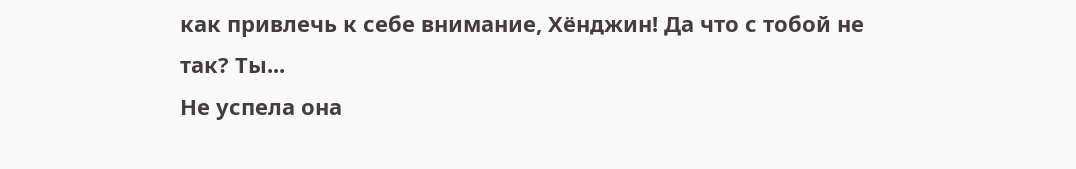как привлечь к себе внимание, Хёнджин! Да что с тобой не так? Ты...
Не успела она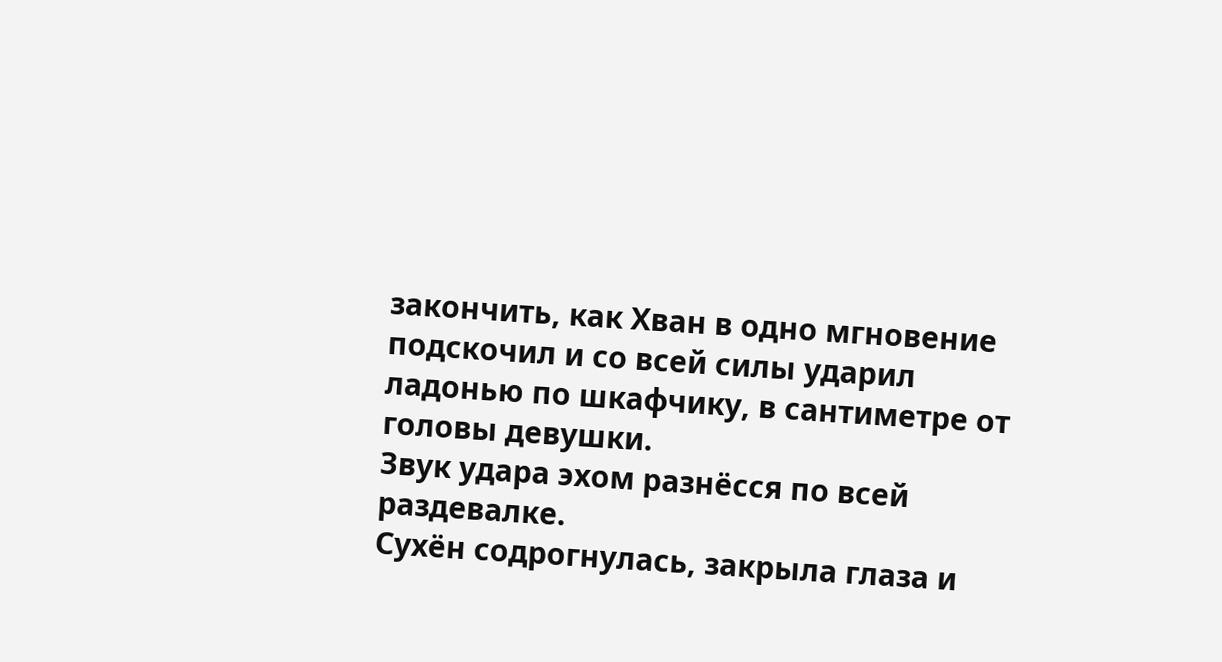закончить, как Хван в одно мгновение подскочил и со всей силы ударил ладонью по шкафчику, в сантиметре от головы девушки.
Звук удара эхом разнёсся по всей раздевалке.
Сухён содрогнулась, закрыла глаза и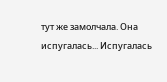тут же замолчала. Она испугалась... Испугалась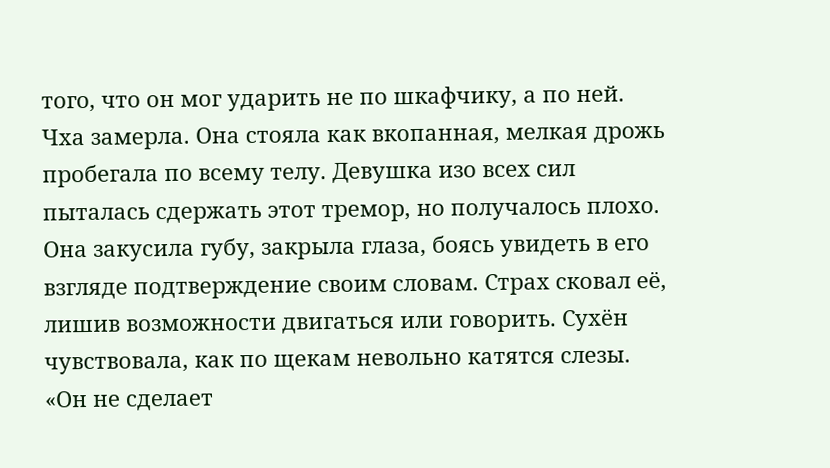того, что он мог ударить не по шкафчику, а по ней.
Чха замерла. Она стояла как вкопанная, мелкая дрожь пробегала по всему телу. Девушка изо всех сил пыталась сдержать этот тремор, но получалось плохо. Она закусила губу, закрыла глаза, боясь увидеть в его взгляде подтверждение своим словам. Страх сковал её, лишив возможности двигаться или говорить. Сухён чувствовала, как по щекам невольно катятся слезы.
«Он не сделает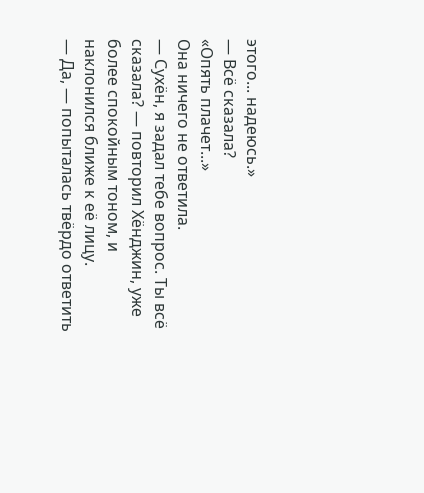этого... надеюсь.»
— Всё сказала?
«Опять плачет...»
Она ничего не ответила.
— Сухён, я задал тебе вопрос. Ты всё сказала? — повторил Хёнджин, уже более спокойным тоном, и наклонился ближе к её лицу.
— Да, — попыталась твёрдо ответить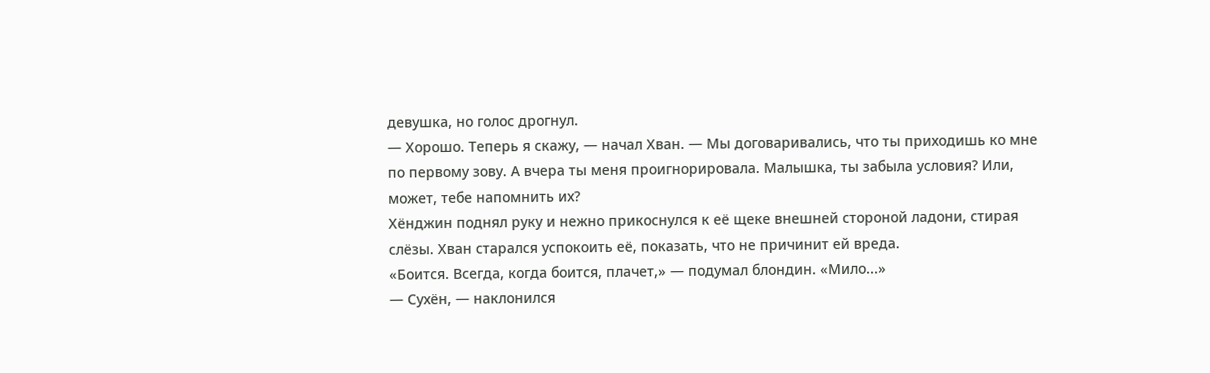девушка, но голос дрогнул.
— Хорошо. Теперь я скажу, — начал Хван. — Мы договаривались, что ты приходишь ко мне по первому зову. А вчера ты меня проигнорировала. Малышка, ты забыла условия? Или, может, тебе напомнить их?
Хёнджин поднял руку и нежно прикоснулся к её щеке внешней стороной ладони, стирая слёзы. Хван старался успокоить её, показать, что не причинит ей вреда.
«Боится. Всегда, когда боится, плачет,» — подумал блондин. «Мило...»
— Сухён, — наклонился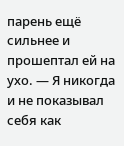парень ещё сильнее и прошептал ей на ухо. — Я никогда и не показывал себя как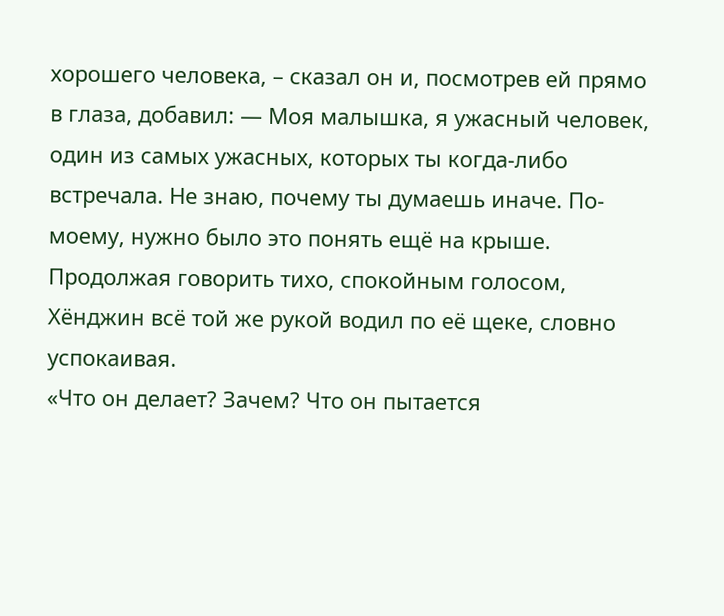хорошего человека, – сказал он и, посмотрев ей прямо в глаза, добавил: — Моя малышка, я ужасный человек, один из самых ужасных, которых ты когда-либо встречала. Не знаю, почему ты думаешь иначе. По-моему, нужно было это понять ещё на крыше.
Продолжая говорить тихо, спокойным голосом, Хёнджин всё той же рукой водил по её щеке, словно успокаивая.
«Что он делает? Зачем? Что он пытается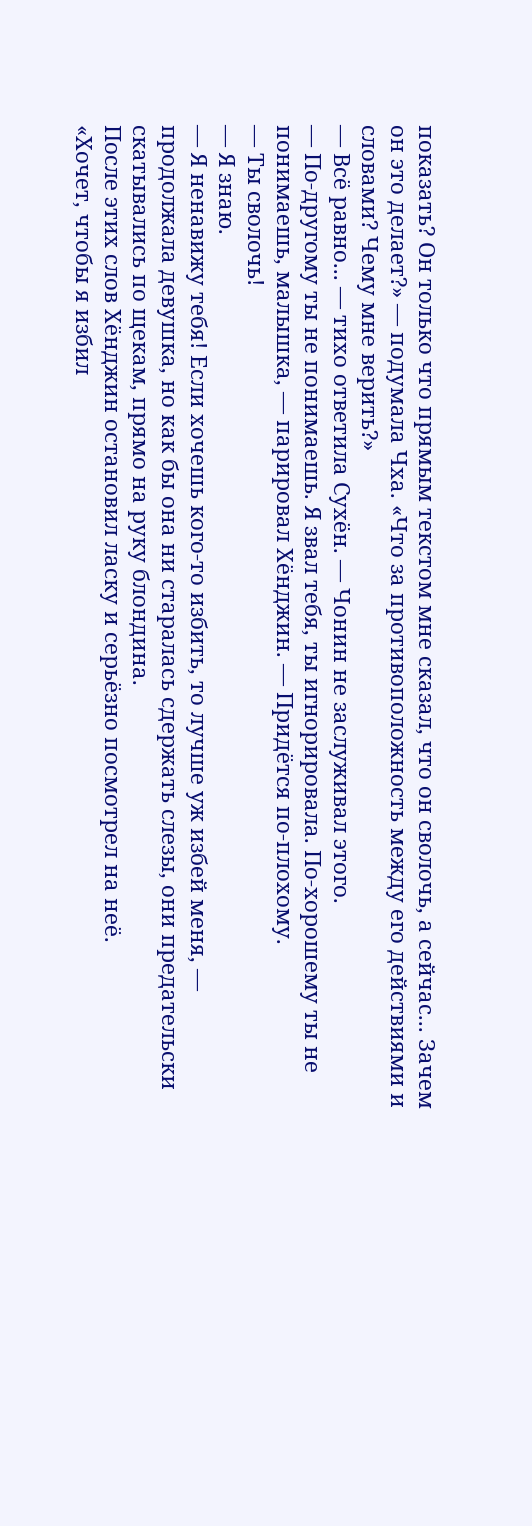показать? Он только что прямым текстом мне сказал, что он сволочь, а сейчас... Зачем он это делает?» — подумала Чха. «Что за противоположность между его действиями и словами? Чему мне верить?»
— Всё равно... — тихо ответила Сухён. — Чонин не заслуживал этого.
— По-другому ты не понимаешь. Я звал тебя, ты игнорировала. По-хорошему ты не понимаешь, малышка, — парировал Хёнджин. — Придётся по-плохому.
— Ты сволочь!
— Я знаю.
— Я ненавижу тебя! Если хочешь кого-то избить, то лучше уж избей меня, — продолжала девушка, но как бы она ни старалась сдержать слезы, они предательски скатывались по щекам, прямо на руку блондина.
После этих слов Хёнджин остановил ласку и серьёзно посмотрел на неё.
«Хочет, чтобы я избил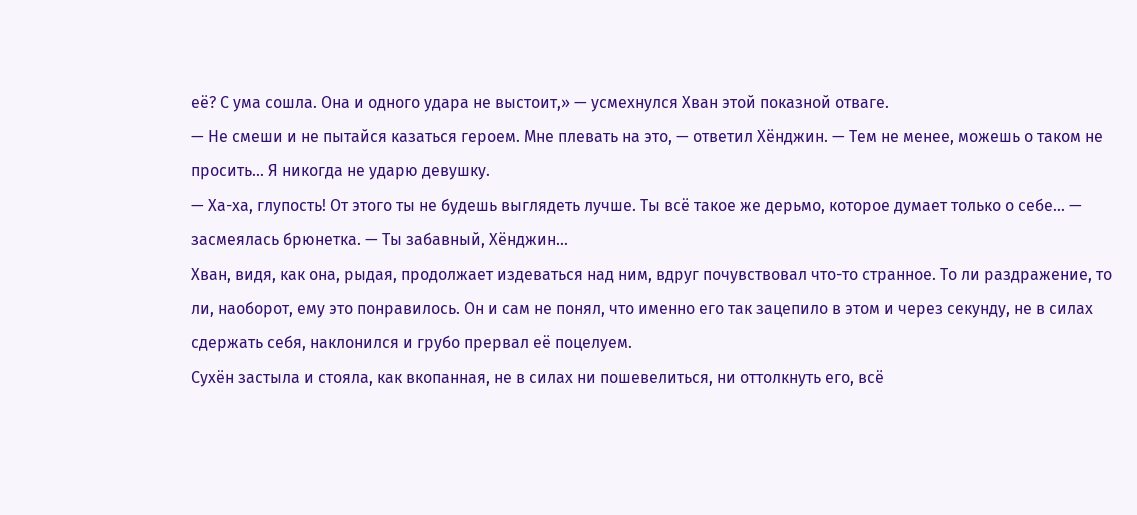её? С ума сошла. Она и одного удара не выстоит,» — усмехнулся Хван этой показной отваге.
— Не смеши и не пытайся казаться героем. Мне плевать на это, — ответил Хёнджин. — Тем не менее, можешь о таком не просить... Я никогда не ударю девушку.
— Ха-ха, глупость! От этого ты не будешь выглядеть лучше. Ты всё такое же дерьмо, которое думает только о себе... — засмеялась брюнетка. — Ты забавный, Хёнджин...
Хван, видя, как она, рыдая, продолжает издеваться над ним, вдруг почувствовал что-то странное. То ли раздражение, то ли, наоборот, ему это понравилось. Он и сам не понял, что именно его так зацепило в этом и через секунду, не в силах сдержать себя, наклонился и грубо прервал её поцелуем.
Сухён застыла и стояла, как вкопанная, не в силах ни пошевелиться, ни оттолкнуть его, всё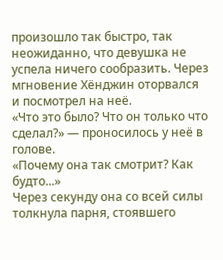произошло так быстро, так неожиданно, что девушка не успела ничего сообразить. Через мгновение Хёнджин оторвался и посмотрел на неё.
«Что это было? Что он только что сделал?» — проносилось у неё в голове.
«Почему она так смотрит? Как будто...»
Через секунду она со всей силы толкнула парня, стоявшего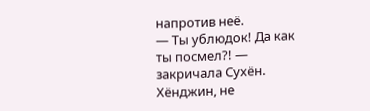напротив неё.
— Ты ублюдок! Да как ты посмел?! — закричала Сухён. Хёнджин, не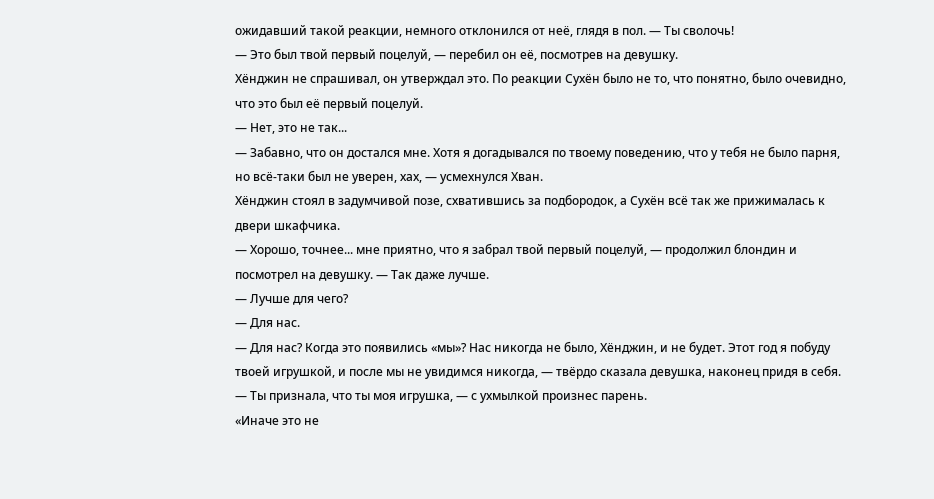ожидавший такой реакции, немного отклонился от неё, глядя в пол. — Ты сволочь!
— Это был твой первый поцелуй, — перебил он её, посмотрев на девушку.
Хёнджин не спрашивал, он утверждал это. По реакции Сухён было не то, что понятно, было очевидно, что это был её первый поцелуй.
— Нет, это не так...
— Забавно, что он достался мне. Хотя я догадывался по твоему поведению, что у тебя не было парня, но всё-таки был не уверен, хах, — усмехнулся Хван.
Хёнджин стоял в задумчивой позе, схватившись за подбородок, а Сухён всё так же прижималась к двери шкафчика.
— Хорошо, точнее... мне приятно, что я забрал твой первый поцелуй, — продолжил блондин и посмотрел на девушку. — Так даже лучше.
— Лучше для чего?
— Для нас.
— Для нас? Когда это появились «мы»? Нас никогда не было, Хёнджин, и не будет. Этот год я побуду твоей игрушкой, и после мы не увидимся никогда, — твёрдо сказала девушка, наконец придя в себя.
— Ты признала, что ты моя игрушка, — с ухмылкой произнес парень.
«Иначе это не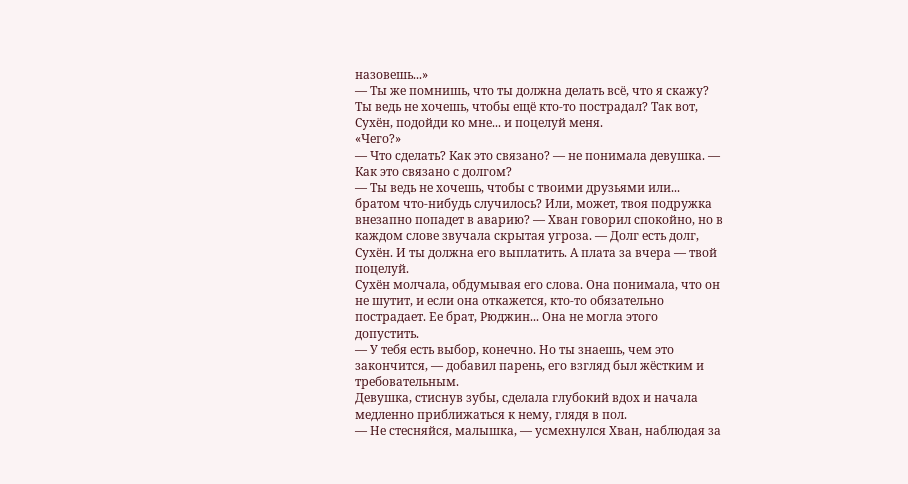назовешь...»
— Ты же помнишь, что ты должна делать всё, что я скажу? Ты ведь не хочешь, чтобы ещё кто-то пострадал? Так вот, Сухён, подойди ко мне... и поцелуй меня.
«Чего?»
— Что сделать? Как это связано? — не понимала девушка. — Как это связано с долгом?
— Ты ведь не хочешь, чтобы с твоими друзьями или... братом что-нибудь случилось? Или, может, твоя подружка внезапно попадет в аварию? — Хван говорил спокойно, но в каждом слове звучала скрытая угроза. — Долг есть долг, Сухён. И ты должна его выплатить. А плата за вчера — твой поцелуй.
Сухён молчала, обдумывая его слова. Она понимала, что он не шутит, и если она откажется, кто-то обязательно пострадает. Ее брат, Рюджин... Она не могла этого допустить.
— У тебя есть выбор, конечно. Но ты знаешь, чем это закончится, — добавил парень, его взгляд был жёстким и требовательным.
Девушка, стиснув зубы, сделала глубокий вдох и начала медленно приближаться к нему, глядя в пол.
— Не стесняйся, малышка, — усмехнулся Хван, наблюдая за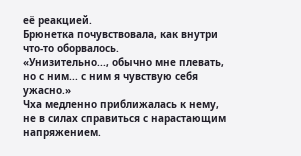её реакцией.
Брюнетка почувствовала, как внутри что-то оборвалось.
«Унизительно..., обычно мне плевать, но с ним... с ним я чувствую себя ужасно.»
Чха медленно приближалась к нему, не в силах справиться с нарастающим напряжением.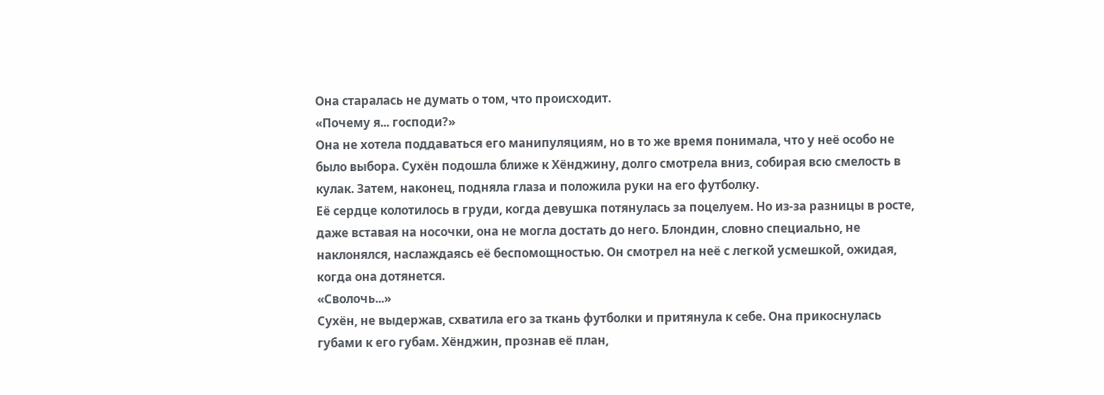Она старалась не думать о том, что происходит.
«Почему я... господи?»
Она не хотела поддаваться его манипуляциям, но в то же время понимала, что у неё особо не было выбора. Сухён подошла ближе к Хёнджину, долго смотрела вниз, собирая всю смелость в кулак. Затем, наконец, подняла глаза и положила руки на его футболку.
Её сердце колотилось в груди, когда девушка потянулась за поцелуем. Но из-за разницы в росте, даже вставая на носочки, она не могла достать до него. Блондин, словно специально, не наклонялся, наслаждаясь её беспомощностью. Он смотрел на неё с легкой усмешкой, ожидая, когда она дотянется.
«Сволочь...»
Сухён, не выдержав, схватила его за ткань футболки и притянула к себе. Она прикоснулась губами к его губам. Хёнджин, прознав её план,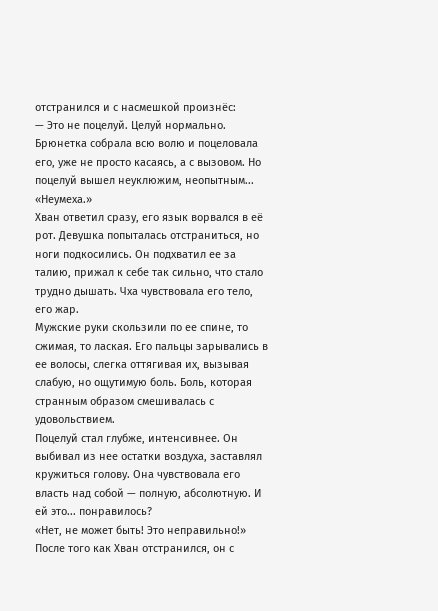отстранился и с насмешкой произнёс:
— Это не поцелуй. Целуй нормально.
Брюнетка собрала всю волю и поцеловала его, уже не просто касаясь, а с вызовом. Но поцелуй вышел неуклюжим, неопытным...
«Неумеха.»
Хван ответил сразу, его язык ворвался в её рот. Девушка попыталась отстраниться, но ноги подкосились. Он подхватил ее за талию, прижал к себе так сильно, что стало трудно дышать. Чха чувствовала его тело, его жар.
Мужские руки скользили по ее спине, то сжимая, то лаская. Его пальцы зарывались в ее волосы, слегка оттягивая их, вызывая слабую, но ощутимую боль. Боль, которая странным образом смешивалась с удовольствием.
Поцелуй стал глубже, интенсивнее. Он выбивал из нее остатки воздуха, заставлял кружиться голову. Она чувствовала его власть над собой — полную, абсолютную. И ей это... понравилось?
«Нет, не может быть! Это неправильно!»
После того как Хван отстранился, он с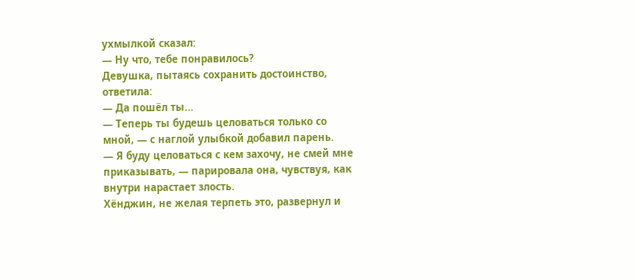ухмылкой сказал:
— Ну что, тебе понравилось?
Девушка, пытаясь сохранить достоинство, ответила:
— Да пошёл ты...
— Теперь ты будешь целоваться только со мной, — с наглой улыбкой добавил парень.
— Я буду целоваться с кем захочу, не смей мне приказывать, — парировала она, чувствуя, как внутри нарастает злость.
Хёнджин, не желая терпеть это, развернул и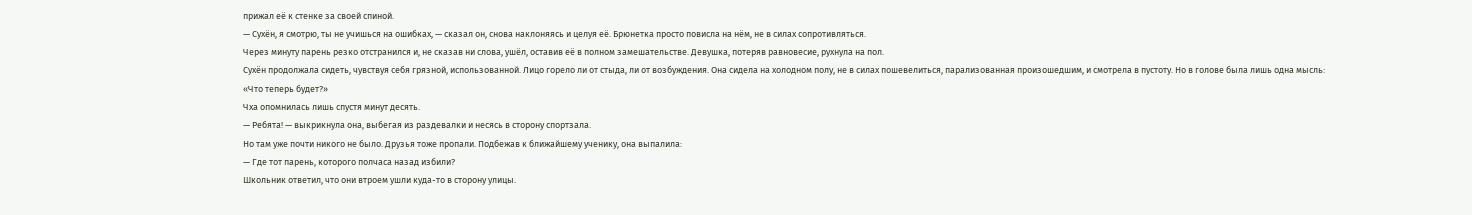прижал её к стенке за своей спиной.
— Сухён, я смотрю, ты не учишься на ошибках, — сказал он, снова наклоняясь и целуя её. Брюнетка просто повисла на нём, не в силах сопротивляться.
Через минуту парень резко отстранился и, не сказав ни слова, ушёл, оставив её в полном замешательстве. Девушка, потеряв равновесие, рухнула на пол.
Сухён продолжала сидеть, чувствуя себя грязной, использованной. Лицо горело ли от стыда, ли от возбуждения. Она сидела на холодном полу, не в силах пошевелиться, парализованная произошедшим, и смотрела в пустоту. Но в голове была лишь одна мысль:
«Что теперь будет?»
Чха опомнилась лишь спустя минут десять.
— Ребята! — выкрикнула она, выбегая из раздевалки и несясь в сторону спортзала.
Но там уже почти никого не было. Друзья тоже пропали. Подбежав к ближайшему ученику, она выпалила:
— Где тот парень, которого полчаса назад избили?
Школьник ответил, что они втроем ушли куда-то в сторону улицы.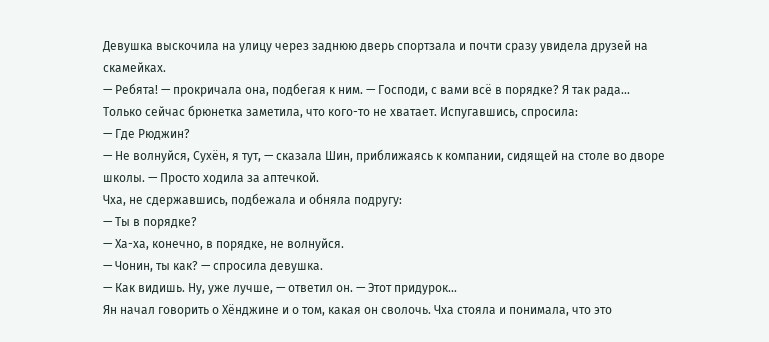Девушка выскочила на улицу через заднюю дверь спортзала и почти сразу увидела друзей на скамейках.
— Ребята! — прокричала она, подбегая к ним. — Господи, с вами всё в порядке? Я так рада...
Только сейчас брюнетка заметила, что кого-то не хватает. Испугавшись, спросила:
— Где Рюджин?
— Не волнуйся, Сухён, я тут, — сказала Шин, приближаясь к компании, сидящей на столе во дворе школы. — Просто ходила за аптечкой.
Чха, не сдержавшись, подбежала и обняла подругу:
— Ты в порядке?
— Ха-ха, конечно, в порядке, не волнуйся.
— Чонин, ты как? — спросила девушка.
— Как видишь. Ну, уже лучше, — ответил он. — Этот придурок...
Ян начал говорить о Хёнджине и о том, какая он сволочь. Чха стояла и понимала, что это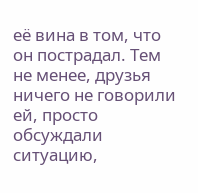её вина в том, что он пострадал. Тем не менее, друзья ничего не говорили ей, просто обсуждали ситуацию,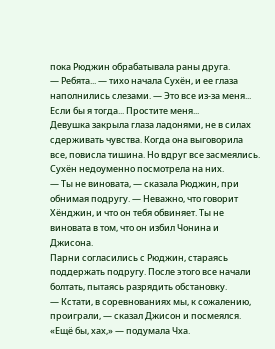пока Рюджин обрабатывала раны друга.
— Ребята... — тихо начала Сухён, и ее глаза наполнились слезами. — Это все из-за меня... Если бы я тогда... Простите меня...
Девушка закрыла глаза ладонями, не в силах сдерживать чувства. Когда она выговорила все, повисла тишина. Но вдруг все засмеялись. Сухён недоуменно посмотрела на них.
— Ты не виновата, — сказала Рюджин, при обнимая подругу. — Неважно, что говорит Хёнджин, и что он тебя обвиняет. Ты не виновата в том, что он избил Чонина и Джисона.
Парни согласились с Рюджин, стараясь поддержать подругу. После этого все начали болтать, пытаясь разрядить обстановку.
— Кстати, в соревнованиях мы, к сожалению, проиграли, — сказал Джисон и посмеялся.
«Ещё бы, хах,» — подумала Чха.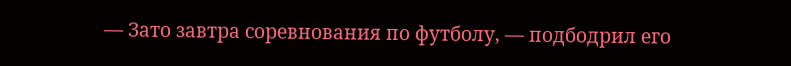— Зато завтра соревнования по футболу, — подбодрил его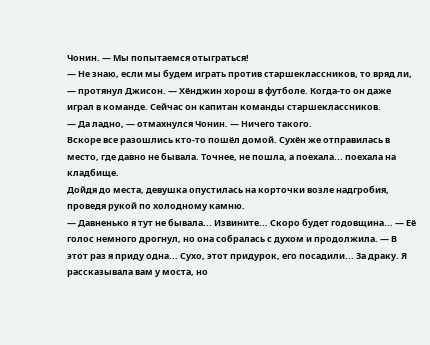Чонин. — Мы попытаемся отыграться!
— Не знаю, если мы будем играть против старшеклассников, то вряд ли, — протянул Джисон. — Хёнджин хорош в футболе. Когда-то он даже играл в команде. Сейчас он капитан команды старшеклассников.
— Да ладно, — отмахнулся Чонин. — Ничего такого.
Вскоре все разошлись кто-то пошёл домой. Сухён же отправилась в место, где давно не бывала. Точнее, не пошла, а поехала... поехала на кладбище.
Дойдя до места, девушка опустилась на корточки возле надгробия, проведя рукой по холодному камню.
— Давненько я тут не бывала... Извините... Скоро будет годовщина... — Её голос немного дрогнул, но она собралась с духом и продолжила. — В этот раз я приду одна... Сухо, этот придурок, его посадили... За драку. Я рассказывала вам у моста, но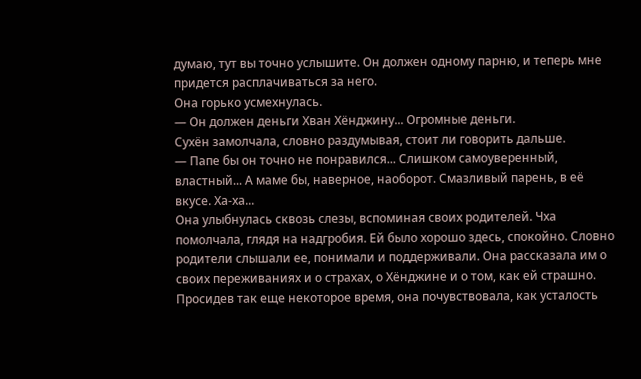думаю, тут вы точно услышите. Он должен одному парню, и теперь мне придется расплачиваться за него.
Она горько усмехнулась.
— Он должен деньги Хван Хёнджину... Огромные деньги.
Сухён замолчала, словно раздумывая, стоит ли говорить дальше.
— Папе бы он точно не понравился... Слишком самоуверенный, властный... А маме бы, наверное, наоборот. Смазливый парень, в её вкусе. Ха-ха...
Она улыбнулась сквозь слезы, вспоминая своих родителей. Чха помолчала, глядя на надгробия. Ей было хорошо здесь, спокойно. Словно родители слышали ее, понимали и поддерживали. Она рассказала им о своих переживаниях и о страхах, о Хёнджине и о том, как ей страшно.
Просидев так еще некоторое время, она почувствовала, как усталость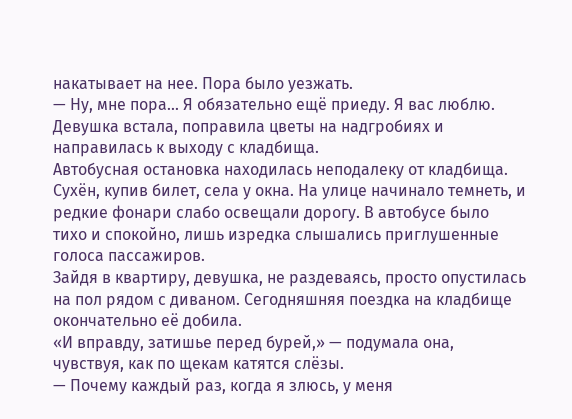накатывает на нее. Пора было уезжать.
— Ну, мне пора... Я обязательно ещё приеду. Я вас люблю.
Девушка встала, поправила цветы на надгробиях и направилась к выходу с кладбища.
Автобусная остановка находилась неподалеку от кладбища. Сухён, купив билет, села у окна. На улице начинало темнеть, и редкие фонари слабо освещали дорогу. В автобусе было тихо и спокойно, лишь изредка слышались приглушенные голоса пассажиров.
Зайдя в квартиру, девушка, не раздеваясь, просто опустилась на пол рядом с диваном. Сегодняшняя поездка на кладбище окончательно её добила.
«И вправду, затишье перед бурей,» — подумала она, чувствуя, как по щекам катятся слёзы.
— Почему каждый раз, когда я злюсь, у меня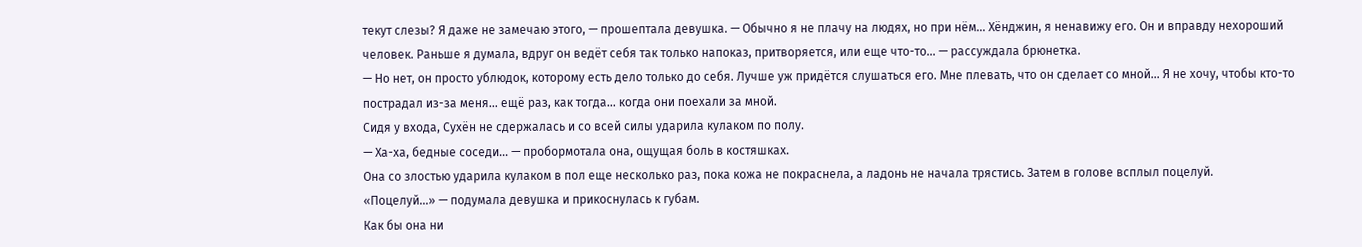текут слезы? Я даже не замечаю этого, — прошептала девушка. — Обычно я не плачу на людях, но при нём... Хёнджин, я ненавижу его. Он и вправду нехороший человек. Раньше я думала, вдруг он ведёт себя так только напоказ, притворяется, или еще что-то... — рассуждала брюнетка.
— Но нет, он просто ублюдок, которому есть дело только до себя. Лучше уж придётся слушаться его. Мне плевать, что он сделает со мной... Я не хочу, чтобы кто-то пострадал из-за меня... ещё раз, как тогда... когда они поехали за мной.
Сидя у входа, Сухён не сдержалась и со всей силы ударила кулаком по полу.
— Ха-ха, бедные соседи... — пробормотала она, ощущая боль в костяшках.
Она со злостью ударила кулаком в пол еще несколько раз, пока кожа не покраснела, а ладонь не начала трястись. Затем в голове всплыл поцелуй.
«Поцелуй...» — подумала девушка и прикоснулась к губам.
Как бы она ни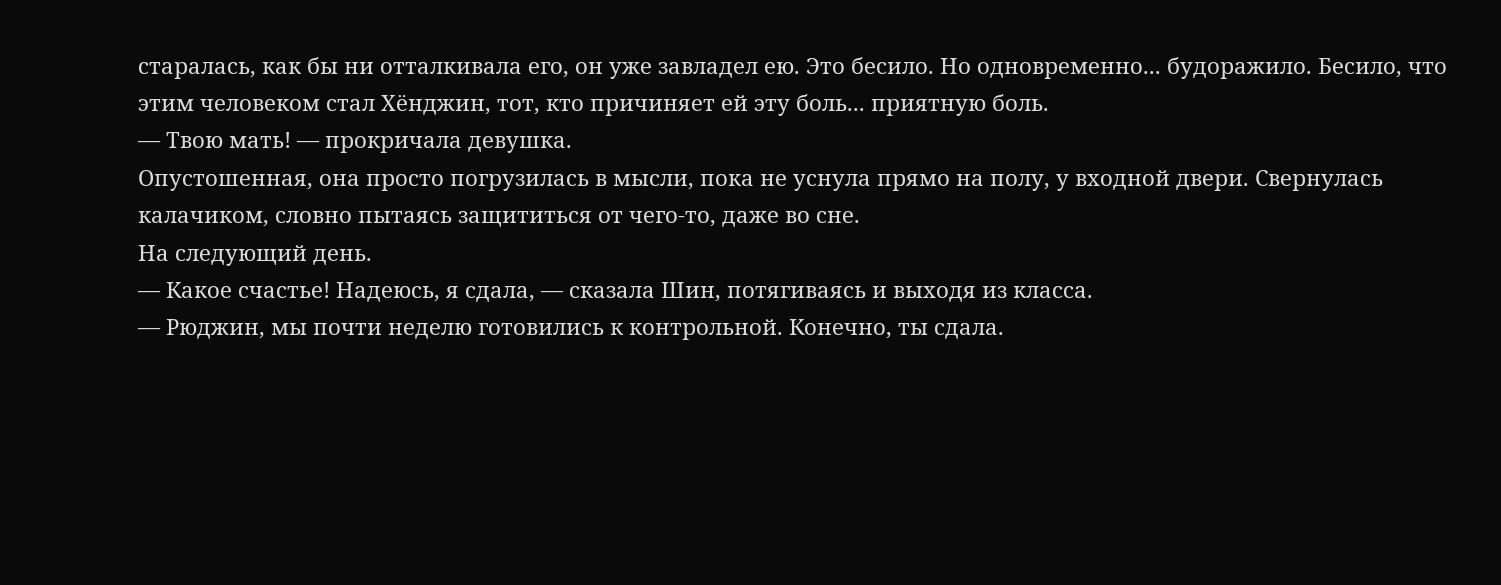старалась, как бы ни отталкивала его, он уже завладел ею. Это бесило. Но одновременно... будоражило. Бесило, что этим человеком стал Хёнджин, тот, кто причиняет ей эту боль... приятную боль.
— Твою мать! — прокричала девушка.
Опустошенная, она просто погрузилась в мысли, пока не уснула прямо на полу, у входной двери. Свернулась калачиком, словно пытаясь защититься от чего-то, даже во сне.
На следующий день.
— Какое счастье! Надеюсь, я сдала, — сказала Шин, потягиваясь и выходя из класса.
— Рюджин, мы почти неделю готовились к контрольной. Конечно, ты сдала.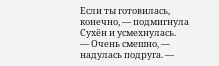Если ты готовилась, конечно, — подмигнула Сухён и усмехнулась.
— Очень смешно, — надулась подруга. —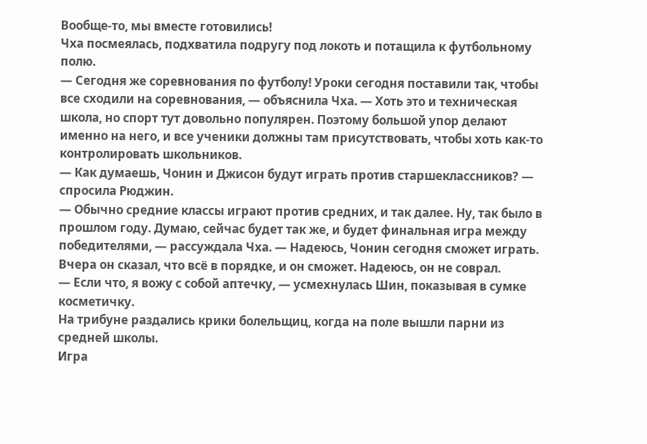Вообще-то, мы вместе готовились!
Чха посмеялась, подхватила подругу под локоть и потащила к футбольному полю.
— Сегодня же соревнования по футболу! Уроки сегодня поставили так, чтобы все сходили на соревнования, — объяснила Чха. — Хоть это и техническая школа, но спорт тут довольно популярен. Поэтому большой упор делают именно на него, и все ученики должны там присутствовать, чтобы хоть как-то контролировать школьников.
— Как думаешь, Чонин и Джисон будут играть против старшеклассников? — спросила Рюджин.
— Обычно средние классы играют против средних, и так далее. Ну, так было в прошлом году. Думаю, сейчас будет так же, и будет финальная игра между победителями, — рассуждала Чха. — Надеюсь, Чонин сегодня сможет играть. Вчера он сказал, что всё в порядке, и он сможет. Надеюсь, он не соврал.
— Если что, я вожу с собой аптечку, — усмехнулась Шин, показывая в сумке косметичку.
На трибуне раздались крики болельщиц, когда на поле вышли парни из средней школы.
Игра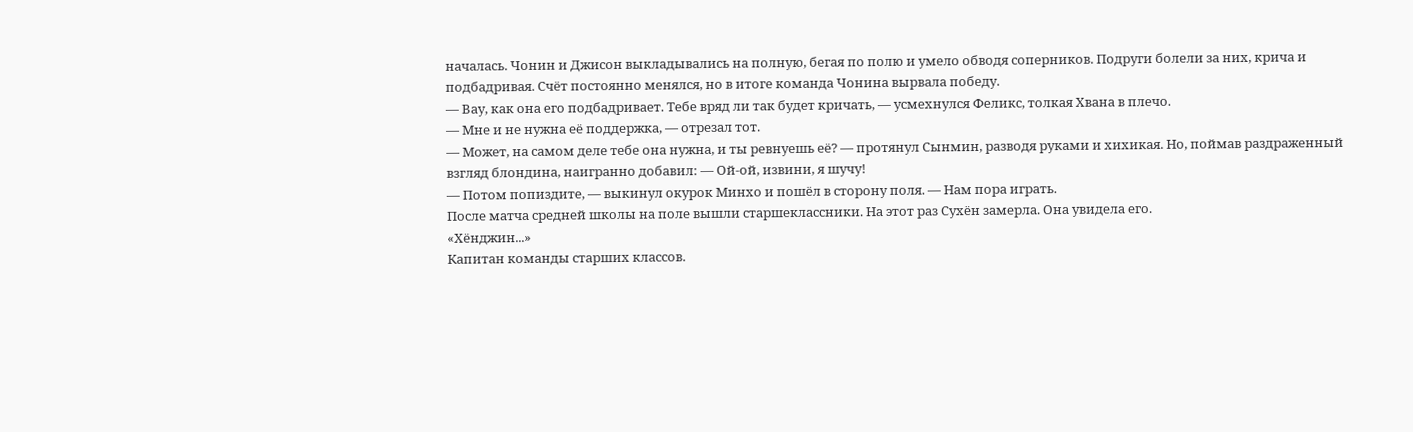началась. Чонин и Джисон выкладывались на полную, бегая по полю и умело обводя соперников. Подруги болели за них, крича и подбадривая. Счёт постоянно менялся, но в итоге команда Чонина вырвала победу.
— Вау, как она его подбадривает. Тебе вряд ли так будет кричать, — усмехнулся Феликс, толкая Хвана в плечо.
— Мне и не нужна её поддержка, — отрезал тот.
— Может, на самом деле тебе она нужна, и ты ревнуешь её? — протянул Сынмин, разводя руками и хихикая. Но, поймав раздраженный взгляд блондина, наигранно добавил: — Ой-ой, извини, я шучу!
— Потом попиздите, — выкинул окурок Минхо и пошёл в сторону поля. — Нам пора играть.
После матча средней школы на поле вышли старшеклассники. На этот раз Сухён замерла. Она увидела его.
«Хёнджин...»
Капитан команды старших классов.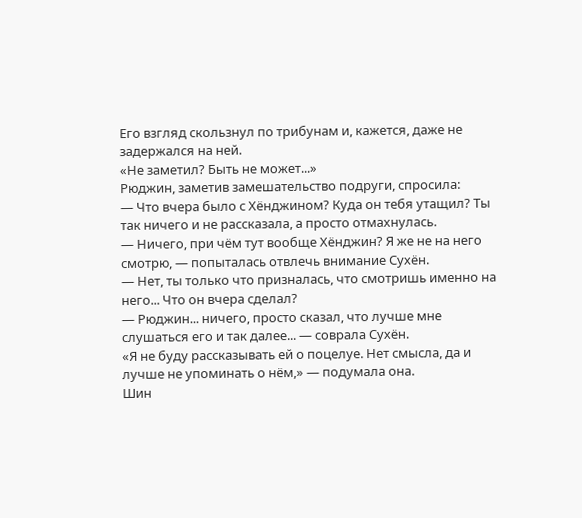Его взгляд скользнул по трибунам и, кажется, даже не задержался на ней.
«Не заметил? Быть не может...»
Рюджин, заметив замешательство подруги, спросила:
— Что вчера было с Хёнджином? Куда он тебя утащил? Ты так ничего и не рассказала, а просто отмахнулась.
— Ничего, при чём тут вообще Хёнджин? Я же не на него смотрю, — попыталась отвлечь внимание Сухён.
— Нет, ты только что призналась, что смотришь именно на него... Что он вчера сделал?
— Рюджин... ничего, просто сказал, что лучше мне слушаться его и так далее... — соврала Сухён.
«Я не буду рассказывать ей о поцелуе. Нет смысла, да и лучше не упоминать о нём,» — подумала она.
Шин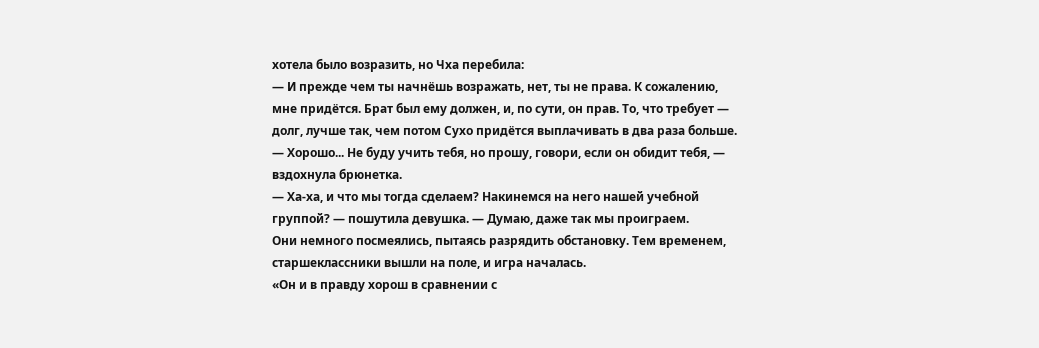хотела было возразить, но Чха перебила:
— И прежде чем ты начнёшь возражать, нет, ты не права. К сожалению, мне придётся. Брат был ему должен, и, по сути, он прав. То, что требует — долг, лучше так, чем потом Сухо придётся выплачивать в два раза больше.
— Хорошо... Не буду учить тебя, но прошу, говори, если он обидит тебя, — вздохнула брюнетка.
— Ха-ха, и что мы тогда сделаем? Накинемся на него нашей учебной группой? — пошутила девушка. — Думаю, даже так мы проиграем.
Они немного посмеялись, пытаясь разрядить обстановку. Тем временем, старшеклассники вышли на поле, и игра началась.
«Он и в правду хорош в сравнении с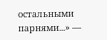остальными парнями...» —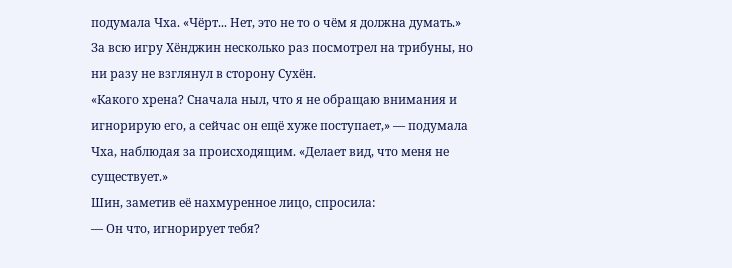подумала Чха. «Чёрт... Нет, это не то о чём я должна думать.»
За всю игру Хёнджин несколько раз посмотрел на трибуны, но ни разу не взглянул в сторону Сухён.
«Какого хрена? Сначала ныл, что я не обращаю внимания и игнорирую его, а сейчас он ещё хуже поступает,» — подумала Чха, наблюдая за происходящим. «Делает вид, что меня не существует.»
Шин, заметив её нахмуренное лицо, спросила:
— Он что, игнорирует тебя?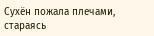Сухён пожала плечами, стараясь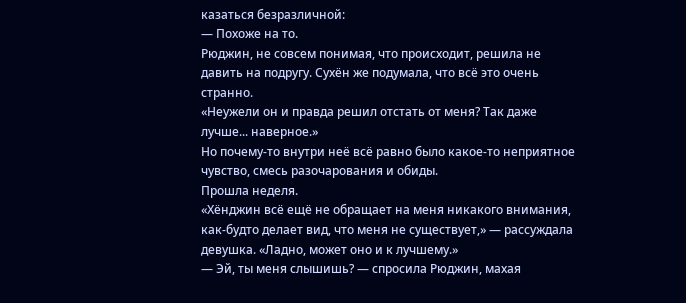казаться безразличной:
— Похоже на то.
Рюджин, не совсем понимая, что происходит, решила не давить на подругу. Сухён же подумала, что всё это очень странно.
«Неужели он и правда решил отстать от меня? Так даже лучше... наверное.»
Но почему-то внутри неё всё равно было какое-то неприятное чувство, смесь разочарования и обиды.
Прошла неделя.
«Хёнджин всё ещё не обращает на меня никакого внимания, как-будто делает вид, что меня не существует,» — рассуждала девушка. «Ладно, может оно и к лучшему.»
— Эй, ты меня слышишь? — спросила Рюджин, махая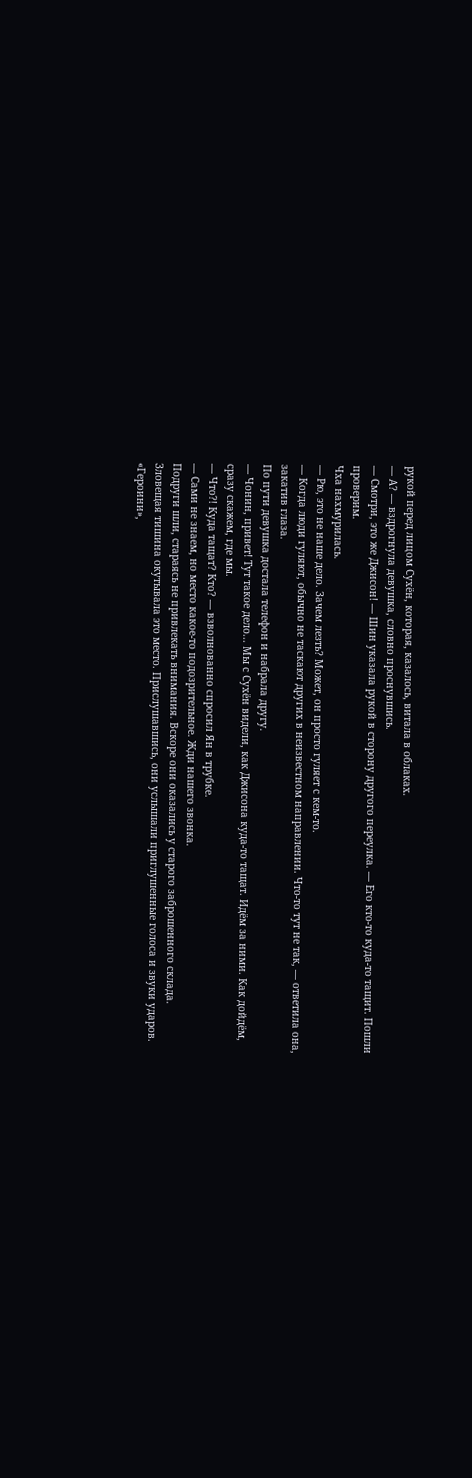рукой перед лицом Сухён, которая, казалось, витала в облаках.
— А? — вздрогнула девушка, словно проснувшись.
— Смотри, это же Джисон! — Шин указала рукой в сторону другого переулка. — Его кто-то куда-то тащит. Пошли проверим.
Чха нахмурилась.
— Рю, это не наше дело. Зачем лезть? Может, он просто гуляет с кем-то.
— Когда люди гуляют, обычно не таскают других в неизвестном направлении. Что-то тут не так, — ответила она, закатив глаза.
По пути девушка достала телефон и набрала другу.
— Чонин, привет! Тут такое дело... Мы с Сухён видели, как Джисона куда-то тащат. Идём за ними. Как дойдём, сразу скажем, где мы.
— Что?! Куда тащат? Кто? — взволнованно спросил Ян в трубке.
— Сами не знаем, но место какое-то подозрительное. Жди нашего звонка.
Подруги шли, стараясь не привлекать внимания. Вскоре они оказались у старого заброшенного склада. Зловещая тишина окутывала это место. Прислушавшись, они услышали приглушенные голоса и звуки ударов.
«Героини»,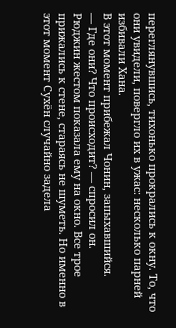переглянувшись, тихонько прокрались к окну. То, что они увидели, повергло их в ужас: несколько парней избивали Хана.
В этот момент прибежал Чонин, запыхавшийся.
— Где они? Что происходит? — спросил он.
Рюджин жестом показала ему на окно. Все трое прижались к стене, стараясь не шуметь. Но именно в этот момент Сухён случайно задела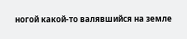ногой какой-то валявшийся на земле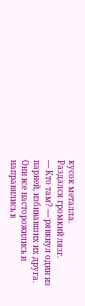кусок металла.
Раздался громкий лязг.
— Кто там? — рявкнул один из парней, избивавших их друга. Они все насторожились и направились в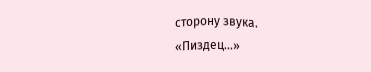сторону звука.
«Пиздец...»